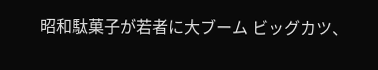昭和駄菓子が若者に大ブーム ビッグカツ、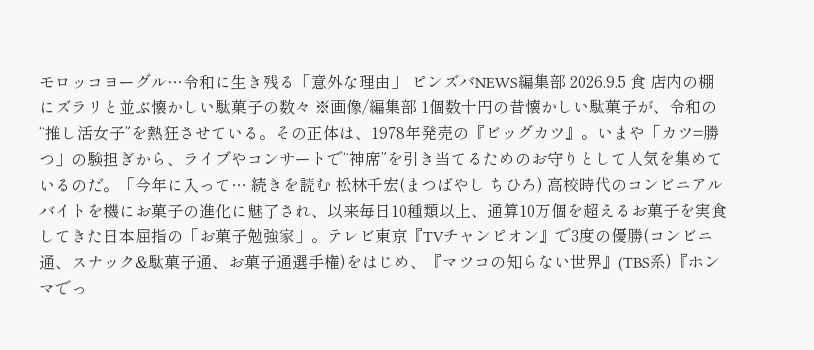モロッコヨーグル…令和に生き残る「意外な理由」 ピンズバNEWS編集部 2026.9.5 食 店内の棚にズラリと並ぶ懐かしい駄菓子の数々 ※画像/編集部 1個数十円の昔懐かしい駄菓子が、令和の“推し活女子”を熱狂させている。その正体は、1978年発売の『ビッグカツ』。いまや「カツ=勝つ」の験担ぎから、ライブやコンサートで“神席”を引き当てるためのお守りとして人気を集めているのだ。「今年に入って… 続きを読む 松林千宏(まつばやし ちひろ) 高校時代のコンビニアルバイトを機にお菓子の進化に魅了され、以来毎日10種類以上、通算10万個を超えるお菓子を実食してきた日本屈指の「お菓子勉強家」。テレビ東京『TVチャンピオン』で3度の優勝(コンビニ通、スナック&駄菓子通、お菓子通選手権)をはじめ、『マツコの知らない世界』(TBS系)『ホンマでっ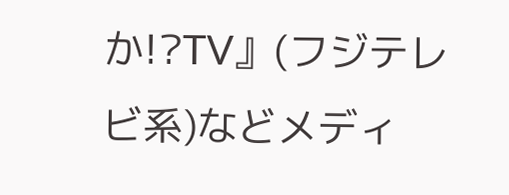か!?TV』(フジテレビ系)などメディ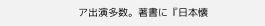ア出演多数。著書に『日本懐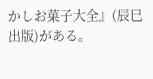かしお菓子大全』(辰巳出版)がある。